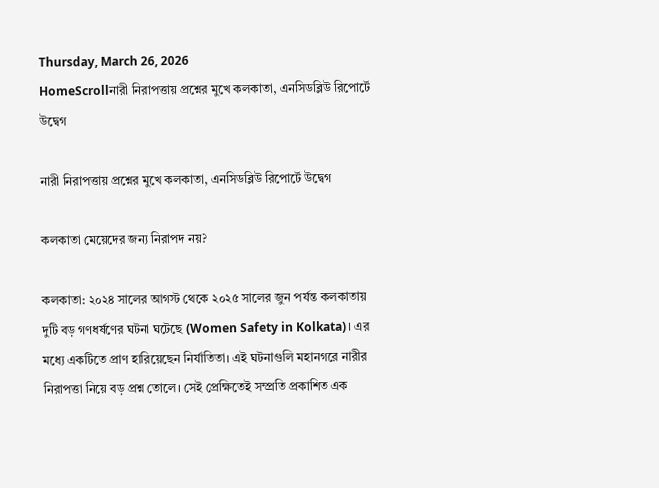Thursday, March 26, 2026
HomeScrollনারী নিরাপত্তায় প্রশ্নের মুখে কলকাতা, এনসিডব্লিউ রিপোর্টে উদ্বেগ

নারী নিরাপত্তায় প্রশ্নের মুখে কলকাতা, এনসিডব্লিউ রিপোর্টে উদ্বেগ

কলকাতা মেয়েদের জন্য নিরাপদ নয়?

কলকাতা: ২০২৪ সালের আগস্ট থেকে ২০২৫ সালের জুন পর্যন্ত কলকাতায় দুটি বড় গণধর্ষণের ঘটনা ঘটেছে (Women Safety in Kolkata)। এর মধ্যে একটিতে প্রাণ হারিয়েছেন নির্যাতিতা। এই ঘটনাগুলি মহানগরে নারীর নিরাপত্তা নিয়ে বড় প্রশ্ন তোলে। সেই প্রেক্ষিতেই সম্প্রতি প্রকাশিত এক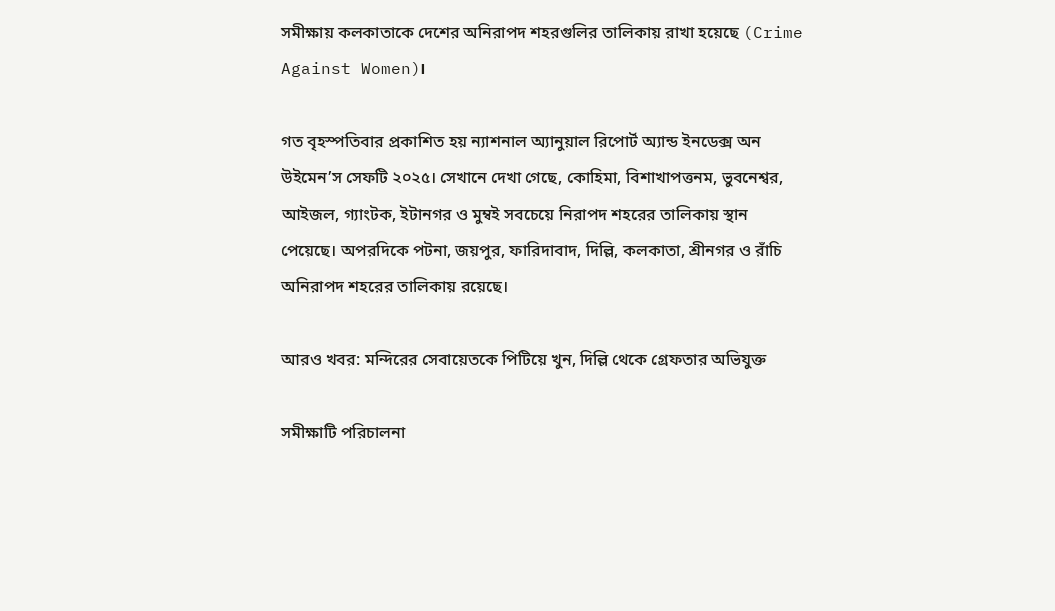সমীক্ষায় কলকাতাকে দেশের অনিরাপদ শহরগুলির তালিকায় রাখা হয়েছে (Crime Against Women)।

গত বৃহস্পতিবার প্রকাশিত হয় ন্যাশনাল অ্যানুয়াল রিপোর্ট অ্যান্ড ইনডেক্স অন উইমেন’স সেফটি ২০২৫। সেখানে দেখা গেছে, কোহিমা, বিশাখাপত্তনম, ভুবনেশ্বর, আইজল, গ্যাংটক, ইটানগর ও মুম্বই সবচেয়ে নিরাপদ শহরের তালিকায় স্থান পেয়েছে। অপরদিকে পটনা, জয়পুর, ফারিদাবাদ, দিল্লি, কলকাতা, শ্রীনগর ও রাঁচি অনিরাপদ শহরের তালিকায় রয়েছে।

আরও খবর: মন্দিরের সেবায়েতকে পিটিয়ে খুন, দিল্লি থেকে গ্রেফতার অভিযুক্ত

সমীক্ষাটি পরিচালনা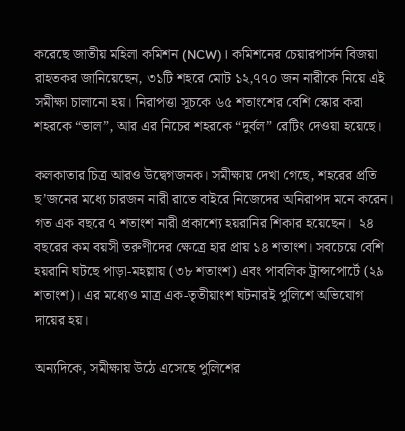করেছে জাতীয় মহিলা কমিশন (NCW)। কমিশনের চেয়ারপার্সন বিজয়া রাহতকর জানিয়েছেন, ৩১টি শহরে মোট ১২,৭৭০ জন নারীকে নিয়ে এই সমীক্ষা চালানো হয়। নিরাপত্তা সূচকে ৬৫ শতাংশের বেশি স্কোর করা শহরকে “ভাল”, আর এর নিচের শহরকে “দুর্বল” রেটিং দেওয়া হয়েছে।

কলকাতার চিত্র আরও উদ্বেগজনক। সমীক্ষায় দেখা গেছে, শহরের প্রতি ছ’জনের মধ্যে চারজন নারী রাতে বাইরে নিজেদের অনিরাপদ মনে করেন। গত এক বছরে ৭ শতাংশ নারী প্রকাশ্যে হয়রানির শিকার হয়েছেন।  ২৪ বছরের কম বয়সী তরুণীদের ক্ষেত্রে হার প্রায় ১৪ শতাংশ। সবচেয়ে বেশি হয়রানি ঘটছে পাড়া-মহল্লায় (৩৮ শতাংশ) এবং পাবলিক ট্রান্সপোর্টে (২৯ শতাংশ)। এর মধ্যেও মাত্র এক-তৃতীয়াংশ ঘটনারই পুলিশে অভিযোগ দায়ের হয়।

অন্যদিকে, সমীক্ষায় উঠে এসেছে পুলিশের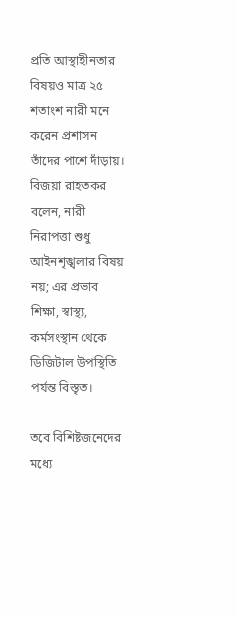প্রতি আস্থাহীনতার বিষয়ও মাত্র ২৫ শতাংশ নারী মনে করেন প্রশাসন তাঁদের পাশে দাঁড়ায়। বিজয়া রাহতকর বলেন, নারী নিরাপত্তা শুধু আইনশৃঙ্খলার বিষয় নয়; এর প্রভাব শিক্ষা, স্বাস্থ্য, কর্মসংস্থান থেকে ডিজিটাল উপস্থিতি পর্যন্ত বিস্তৃত।

তবে বিশিষ্টজনেদের মধ্যে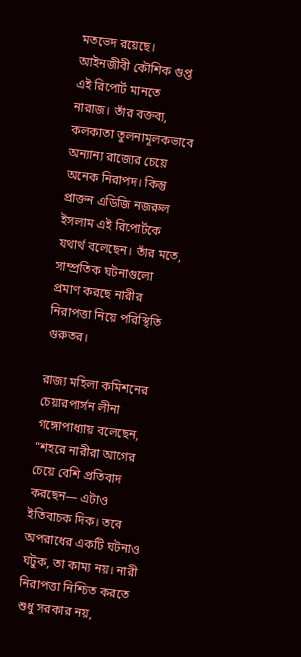মতভেদ রয়েছে। আইনজীবী কৌশিক গুপ্ত এই রিপোর্ট মানতে নারাজ। তাঁর বক্তব্য, কলকাতা তুলনামূলকভাবে অন্যান্য রাজ্যের চেয়ে অনেক নিরাপদ। কিন্তু প্রাক্তন এডিজি নজরুল ইসলাম এই রিপোর্টকে যথার্থ বলেছেন। তাঁর মতে, সাম্প্রতিক ঘটনাগুলো প্রমাণ করছে নারীর নিরাপত্তা নিয়ে পরিস্থিতি গুরুতর।

রাজ্য মহিলা কমিশনের চেয়ারপার্সন লীনা গঙ্গোপাধ্যায় বলেছেন, “শহরে নারীরা আগের চেয়ে বেশি প্রতিবাদ করছেন— এটাও ইতিবাচক দিক। তবে অপরাধের একটি ঘটনাও ঘটুক, তা কাম্য নয়। নারী নিরাপত্তা নিশ্চিত করতে শুধু সরকার নয়,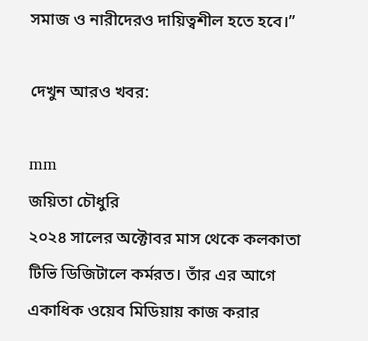সমাজ ও নারীদেরও দায়িত্বশীল হতে হবে।”

দেখুন আরও খবর:

mm
জয়িতা চৌধুরি
২০২৪ সালের অক্টোবর মাস থেকে কলকাতা টিভি ডিজিটালে কর্মরত। তাঁর এর আগে একাধিক ওয়েব মিডিয়ায় কাজ করার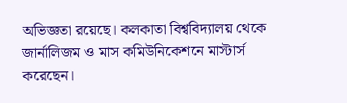অভিজ্ঞতা রয়েছে। কলকাতা বিশ্ববিদ্যালয় থেকে জার্নালিজম ও মাস কমিউনিকেশনে মাস্টার্স করেছেন।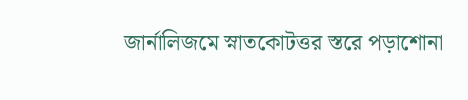জার্নালিজমে স্নাতকোটত্তর স্তরে পড়াশোনা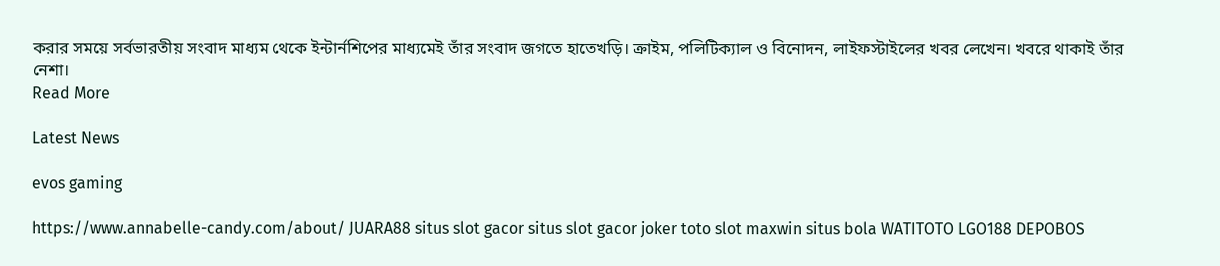করার সময়ে সর্বভারতীয় সংবাদ মাধ্যম থেকে ইন্টার্নশিপের মাধ্যমেই তাঁর সংবাদ জগতে হাতেখড়ি। ক্রাইম, পলিটিক্যাল ও বিনোদন, লাইফস্টাইলের খবর লেখেন। খবরে থাকাই তাঁর নেশা।
Read More

Latest News

evos gaming

https://www.annabelle-candy.com/about/ JUARA88 situs slot gacor situs slot gacor joker toto slot maxwin situs bola WATITOTO LGO188 DEPOBOS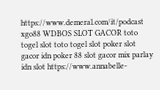https://www.demeral.com/it/podcast xgo88 WDBOS SLOT GACOR toto togel slot toto togel slot poker slot gacor idn poker 88 slot gacor mix parlay idn slot https://www.annabelle-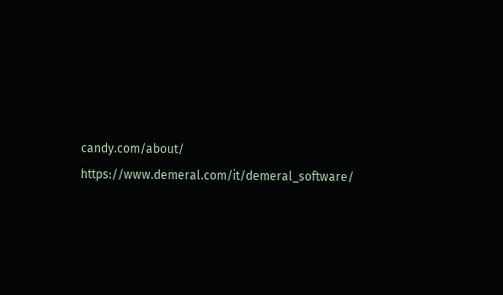candy.com/about/ https://www.demeral.com/it/demeral_software/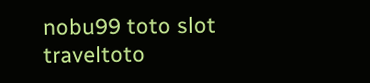nobu99 toto slot traveltoto